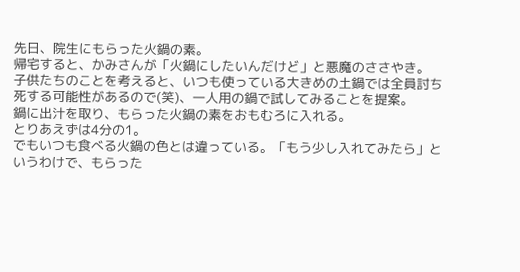先日、院生にもらった火鍋の素。
帰宅すると、かみさんが「火鍋にしたいんだけど」と悪魔のささやき。
子供たちのことを考えると、いつも使っている大きめの土鍋では全員討ち死する可能性があるので(笑)、一人用の鍋で試してみることを提案。
鍋に出汁を取り、もらった火鍋の素をおもむろに入れる。
とりあえずは4分の1。
でもいつも食べる火鍋の色とは違っている。「もう少し入れてみたら」というわけで、もらった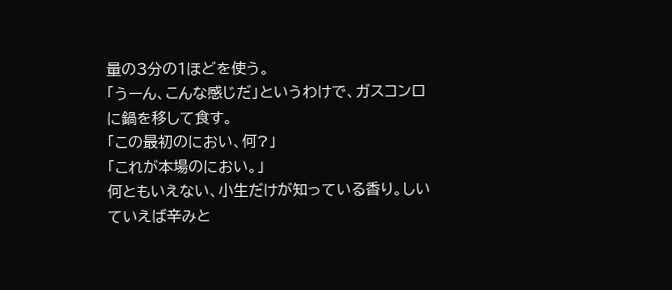量の3分の1ほどを使う。
「うーん、こんな感じだ」というわけで、ガスコンロに鍋を移して食す。
「この最初のにおい、何?」
「これが本場のにおい。」
何ともいえない、小生だけが知っている香り。しいていえば辛みと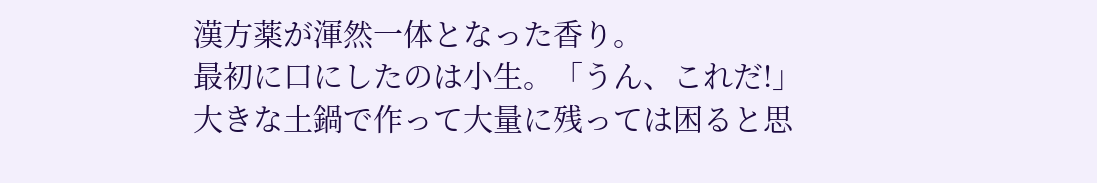漢方薬が渾然一体となった香り。
最初に口にしたのは小生。「うん、これだ!」
大きな土鍋で作って大量に残っては困ると思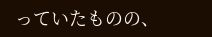っていたものの、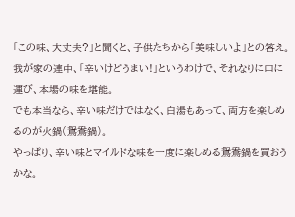「この味、大丈夫?」と聞くと、子供たちから「美味しいよ」との答え。
我が家の連中、「辛いけどうまい!」というわけで、それなりに口に運び、本場の味を堪能。
でも本当なら、辛い味だけではなく、白湯もあって、両方を楽しめるのが火鍋(鴛鴦鍋)。
やっぱり、辛い味とマイルドな味を一度に楽しめる鴛鴦鍋を買おうかな。